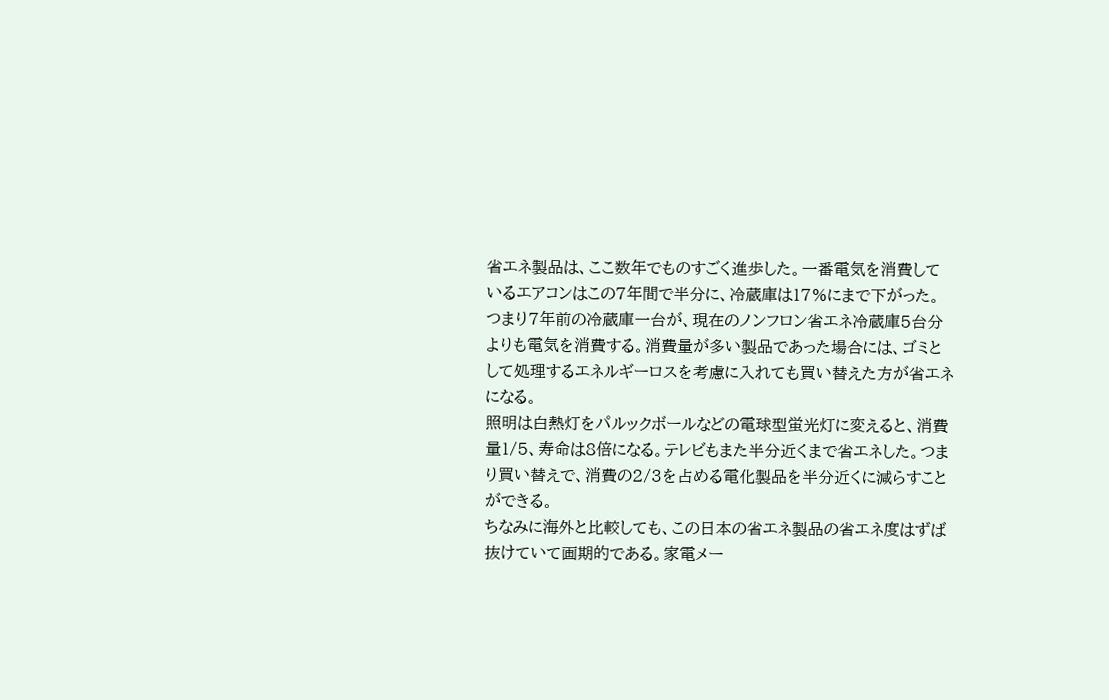省エネ製品は、ここ数年でものすごく進歩した。一番電気を消費しているエアコンはこの7年間で半分に、冷蔵庫は17%にまで下がった。つまり7年前の冷蔵庫一台が、現在のノンフロン省エネ冷蔵庫5台分よりも電気を消費する。消費量が多い製品であった場合には、ゴミとして処理するエネルギーロスを考慮に入れても買い替えた方が省エネになる。
照明は白熱灯をパルックボールなどの電球型蛍光灯に変えると、消費量1/5、寿命は8倍になる。テレビもまた半分近くまで省エネした。つまり買い替えで、消費の2/3を占める電化製品を半分近くに減らすことができる。
ちなみに海外と比較しても、この日本の省エネ製品の省エネ度はずば抜けていて画期的である。家電メー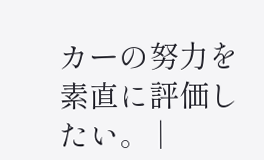カーの努力を素直に評価したい。 |